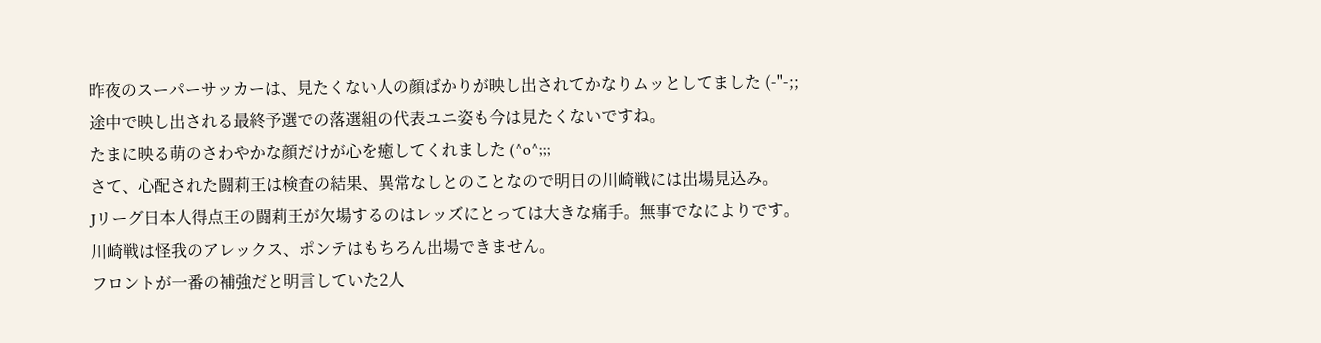昨夜のスーパーサッカーは、見たくない人の顔ばかりが映し出されてかなりムッとしてました (-"-;;
途中で映し出される最終予選での落選組の代表ユニ姿も今は見たくないですね。
たまに映る萌のさわやかな顔だけが心を癒してくれました (^o^;;;
さて、心配された闘莉王は検査の結果、異常なしとのことなので明日の川崎戦には出場見込み。
Jリーグ日本人得点王の闘莉王が欠場するのはレッズにとっては大きな痛手。無事でなによりです。
川崎戦は怪我のアレックス、ポンテはもちろん出場できません。
フロントが一番の補強だと明言していた2人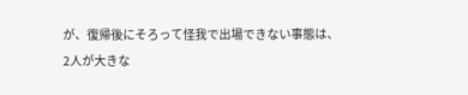が、復帰後にそろって怪我で出場できない事態は、
2人が大きな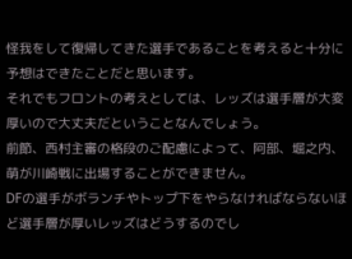怪我をして復帰してきた選手であることを考えると十分に予想はできたことだと思います。
それでもフロントの考えとしては、レッズは選手層が大変厚いので大丈夫だということなんでしょう。
前節、西村主審の格段のご配慮によって、阿部、堀之内、萌が川崎戦に出場することができません。
DFの選手がボランチやトップ下をやらなければならないほど選手層が厚いレッズはどうするのでし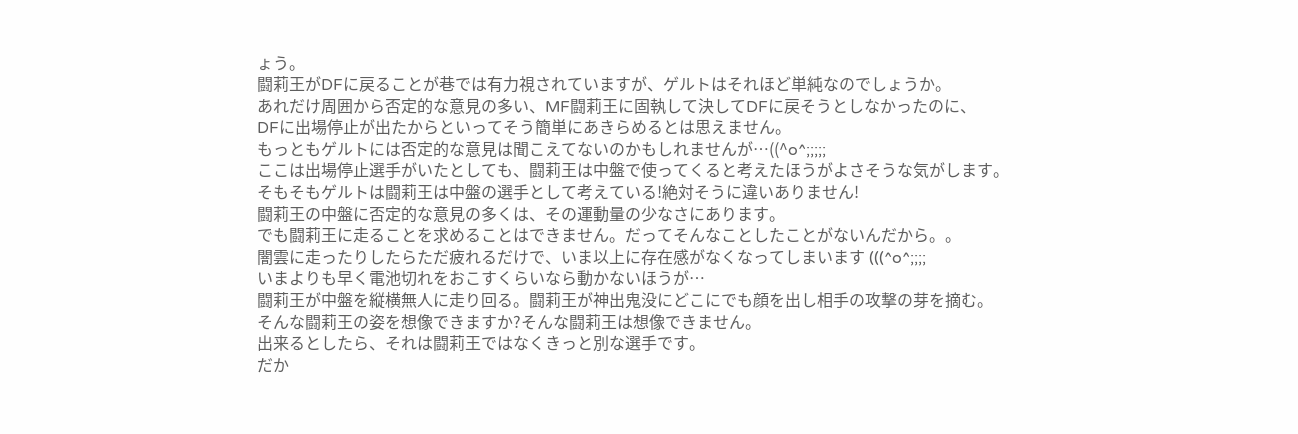ょう。
闘莉王がDFに戻ることが巷では有力視されていますが、ゲルトはそれほど単純なのでしょうか。
あれだけ周囲から否定的な意見の多い、MF闘莉王に固執して決してDFに戻そうとしなかったのに、
DFに出場停止が出たからといってそう簡単にあきらめるとは思えません。
もっともゲルトには否定的な意見は聞こえてないのかもしれませんが…((^o^;;;;;
ここは出場停止選手がいたとしても、闘莉王は中盤で使ってくると考えたほうがよさそうな気がします。
そもそもゲルトは闘莉王は中盤の選手として考えている!絶対そうに違いありません!
闘莉王の中盤に否定的な意見の多くは、その運動量の少なさにあります。
でも闘莉王に走ることを求めることはできません。だってそんなことしたことがないんだから。。
闇雲に走ったりしたらただ疲れるだけで、いま以上に存在感がなくなってしまいます (((^o^;;;;
いまよりも早く電池切れをおこすくらいなら動かないほうが…
闘莉王が中盤を縦横無人に走り回る。闘莉王が神出鬼没にどこにでも顔を出し相手の攻撃の芽を摘む。
そんな闘莉王の姿を想像できますか?そんな闘莉王は想像できません。
出来るとしたら、それは闘莉王ではなくきっと別な選手です。
だか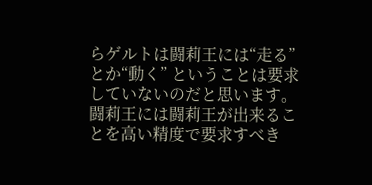らゲルトは闘莉王には“走る”とか“動く” ということは要求していないのだと思います。
闘莉王には闘莉王が出来ることを高い精度で要求すべき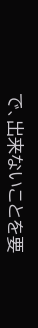で、出来ないことを要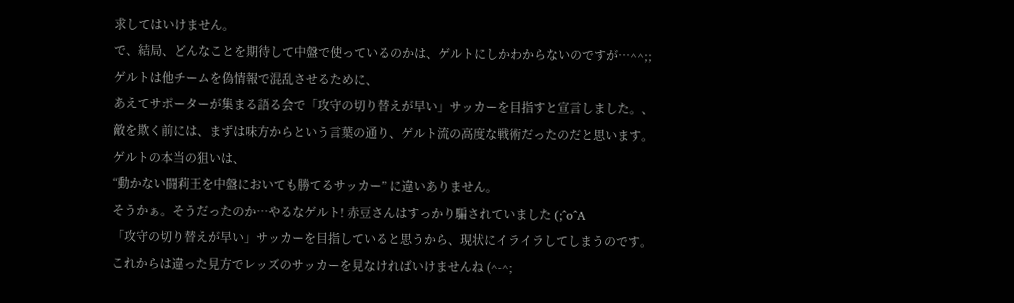求してはいけません。
で、結局、どんなことを期待して中盤で使っているのかは、ゲルトにしかわからないのですが…^^;;
ゲルトは他チームを偽情報で混乱させるために、
あえてサポーターが集まる語る会で「攻守の切り替えが早い」サッカーを目指すと宣言しました。、
敵を欺く前には、まずは味方からという言葉の通り、ゲルト流の高度な戦術だったのだと思います。
ゲルトの本当の狙いは、
“動かない闘莉王を中盤においても勝てるサッカー” に違いありません。
そうかぁ。そうだったのか…やるなゲルト! 赤豆さんはすっかり騙されていました (;^o^A
「攻守の切り替えが早い」サッカーを目指していると思うから、現状にイライラしてしまうのです。
これからは違った見方でレッズのサッカーを見なければいけませんね (^-^;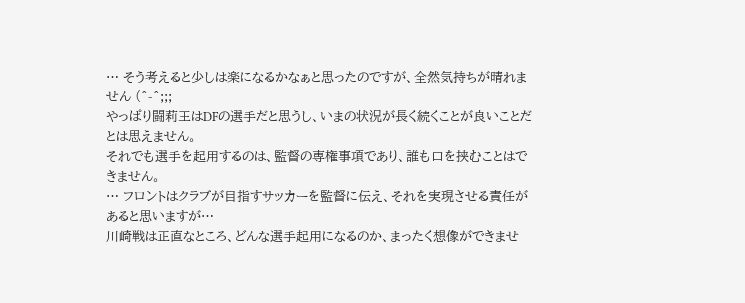… そう考えると少しは楽になるかなぁと思ったのですが、全然気持ちが晴れません (^-^;;;
やっぱり闘莉王はDFの選手だと思うし、いまの状況が長く続くことが良いことだとは思えません。
それでも選手を起用するのは、監督の専権事項であり、誰も口を挟むことはできません。
… フロントはクラブが目指すサッカーを監督に伝え、それを実現させる責任があると思いますが…
川崎戦は正直なところ、どんな選手起用になるのか、まったく想像ができませ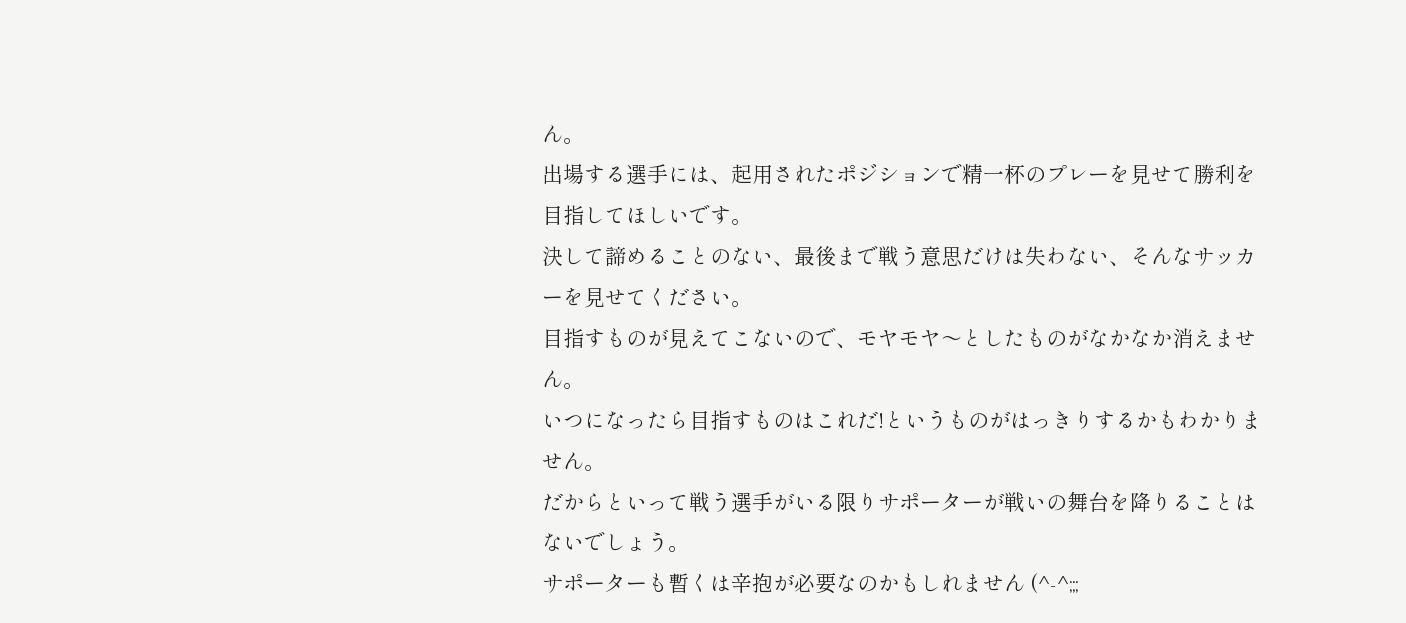ん。
出場する選手には、起用されたポジションで精一杯のプレーを見せて勝利を目指してほしいです。
決して諦めることのない、最後まで戦う意思だけは失わない、そんなサッカーを見せてください。
目指すものが見えてこないので、モヤモヤ〜としたものがなかなか消えません。
いつになったら目指すものはこれだ!というものがはっきりするかもわかりません。
だからといって戦う選手がいる限りサポーターが戦いの舞台を降りることはないでしょう。
サポーターも暫くは辛抱が必要なのかもしれません (^-^;;;